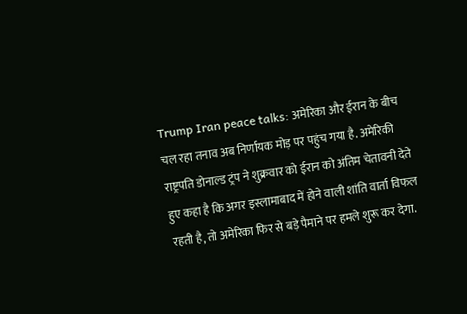Trump Iran peace talks: अमेरिका और ईरान के बीच चल रहा तनाव अब निर्णायक मोड़ पर पहुंच गया है. अमेरिकी राष्ट्रपति डोनाल्ड ट्रंप ने शुक्रवार को ईरान को अंतिम चेतावनी देते हुए कहा है कि अगर इस्लामाबाद में होने वाली शांति वार्ता विफल रहती है, तो अमेरिका फिर से बड़े पैमाने पर हमले शुरू कर देगा.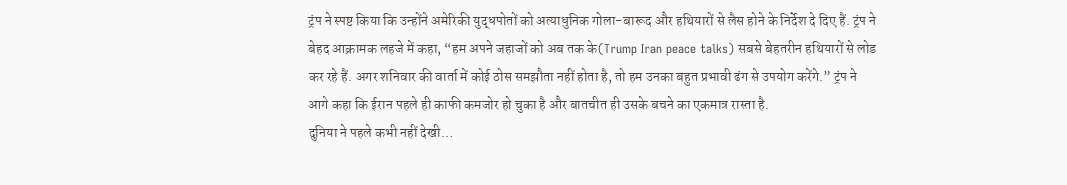ट्रंप ने स्पष्ट किया कि उन्होंने अमेरिकी युद्धपोतों को अत्याधुनिक गोला-बारूद और हथियारों से लैस होने के निर्देश दे दिए हैं. ट्रंप ने बेहद आक्रामक लहजे में कहा, “हम अपने जहाजों को अब तक के(Trump Iran peace talks) सबसे बेहतरीन हथियारों से लोड कर रहे हैं. अगर शनिवार की वार्ता में कोई ठोस समझौता नहीं होता है, तो हम उनका बहुत प्रभावी ढंग से उपयोग करेंगे.” ट्रंप ने आगे कहा कि ईरान पहले ही काफी कमजोर हो चुका है और बातचीत ही उसके बचने का एकमात्र रास्ता है.
दुनिया ने पहले कभी नहीं देखी…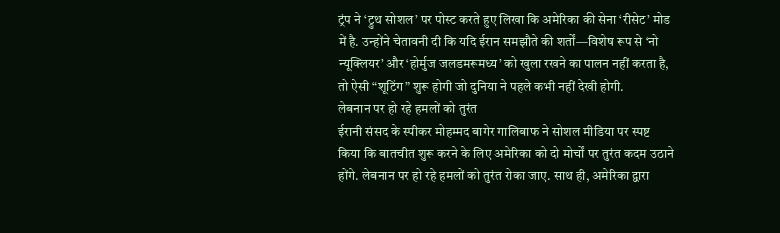ट्रंप ने ‘ट्रुथ सोशल’ पर पोस्ट करते हुए लिखा कि अमेरिका की सेना ‘रीसेट’ मोड में है. उन्होंने चेतावनी दी कि यदि ईरान समझौते की शर्तों—विशेष रूप से ‘नो न्यूक्लियर’ और ‘होर्मुज जलडमरूमध्य’ को खुला रखने का पालन नहीं करता है, तो ऐसी “शूटिंग” शुरू होगी जो दुनिया ने पहले कभी नहीं देखी होगी.
लेबनान पर हो रहे हमलों को तुरंत
ईरानी संसद के स्पीकर मोहम्मद बागेर गालिबाफ ने सोशल मीडिया पर स्पष्ट किया कि बातचीत शुरू करने के लिए अमेरिका को दो मोर्चों पर तुरंत कदम उठाने होंगे. लेबनान पर हो रहे हमलों को तुरंत रोका जाए. साथ ही, अमेरिका द्वारा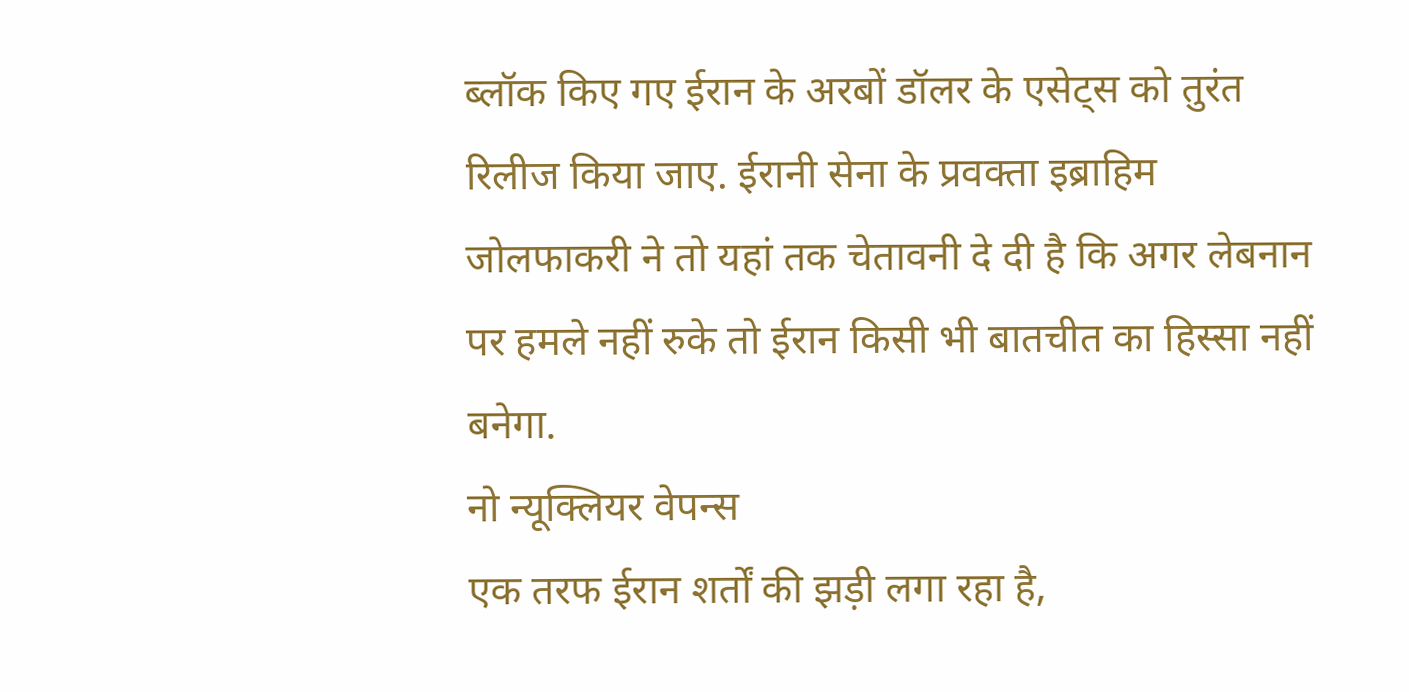ब्लॉक किए गए ईरान के अरबों डॉलर के एसेट्स को तुरंत रिलीज किया जाए. ईरानी सेना के प्रवक्ता इब्राहिम जोलफाकरी ने तो यहां तक चेतावनी दे दी है कि अगर लेबनान पर हमले नहीं रुके तो ईरान किसी भी बातचीत का हिस्सा नहीं बनेगा.
नो न्यूक्लियर वेपन्स
एक तरफ ईरान शर्तों की झड़ी लगा रहा है,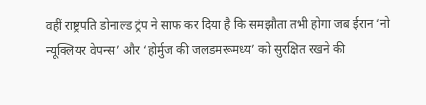वहीं राष्ट्रपति डोनाल्ड ट्रंप ने साफ कर दिया है कि समझौता तभी होगा जब ईरान ‘नो न्यूक्लियर वेपन्स’ और ‘होर्मुज की जलडमरूमध्य’ को सुरक्षित रखने की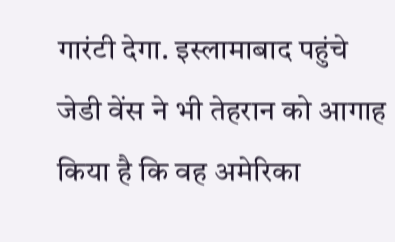गारंटी देगा. इस्लामाबाद पहुंचे जेडी वेंस ने भी तेहरान को आगाह किया है कि वह अमेरिका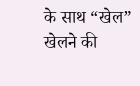के साथ “खेल” खेलने की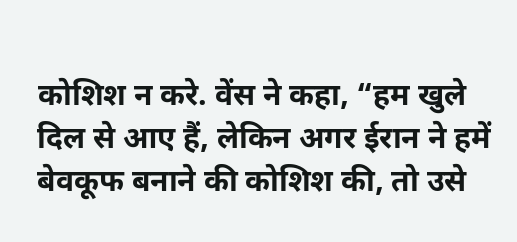कोशिश न करे. वेंस ने कहा, “हम खुले दिल से आए हैं, लेकिन अगर ईरान ने हमें बेवकूफ बनाने की कोशिश की, तो उसे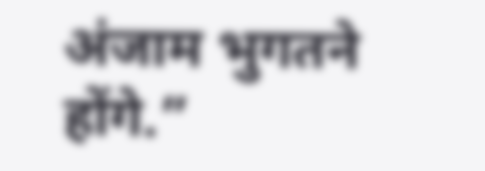अंजाम भुगतने होंगे.”